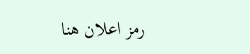رمز اعلان هنا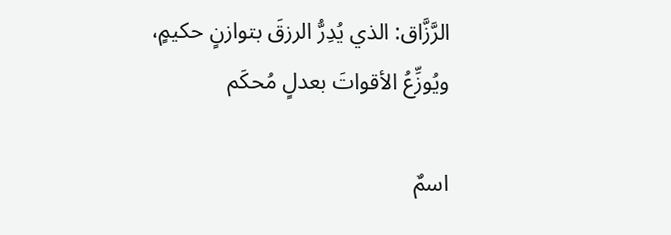الرَّزَّاق: الذي يُدِرُّ الرزقَ بتوازنٍ حكيمٍ، ويُوزِّعُ الأقواتَ بعدلٍ مُحكَم

اسمٌ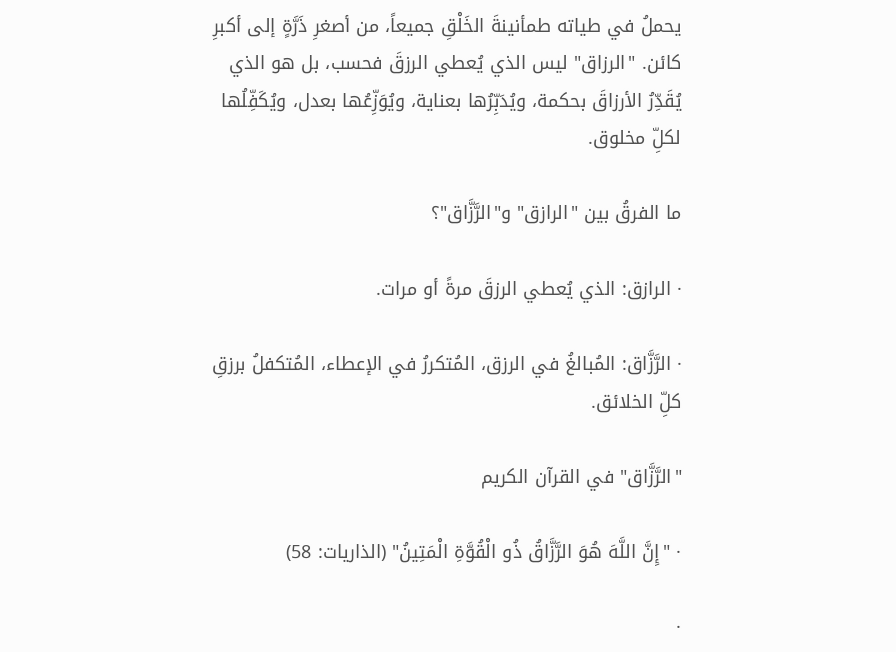يحملُ في طياته طمأنينةَ الخَلْقِ جميعاً، من أصغرِ ذَرَّةٍ إلى أكبرِ كائن. "الرزاق" ليس الذي يُعطي الرزقَ فحسب، بل هو الذي يُقَدِّرُ الأرزاقَ بحكمة، ويُدَبِّرُها بعناية، ويُوَزِّعُها بعدل، ويُكَفِّلُها لكلِّ مخلوق.

ما الفرقُ بين "الرازق" و"الرَّزَّاق"؟

· الرازق: الذي يُعطي الرزقَ مرةً أو مرات.

· الرَّزَّاق: المُبالغُ في الرزق، المُتكررُ في الإعطاء، المُتكفلُ برزقِ كلِّ الخلائق.

"الرَّزَّاق" في القرآن الكريم

· "إِنَّ اللَّهَ هُوَ الرَّزَّاقُ ذُو الْقُوَّةِ الْمَتِينُ" (الذاريات: 58)

·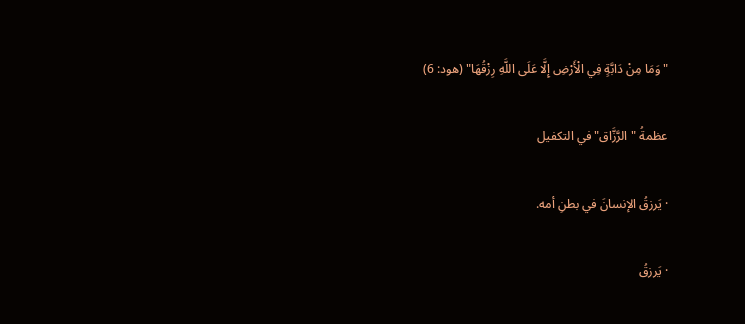"وَمَا مِنْ دَابَّةٍ فِي الْأَرْضِ إِلَّا عَلَى اللَّهِ رِزْقُهَا" (هود: 6)

عظمةُ "الرَّزَّاق" في التكفيل

· يَرزقُ الإنسانَ في بطنِ أمه.

· يَرزقُ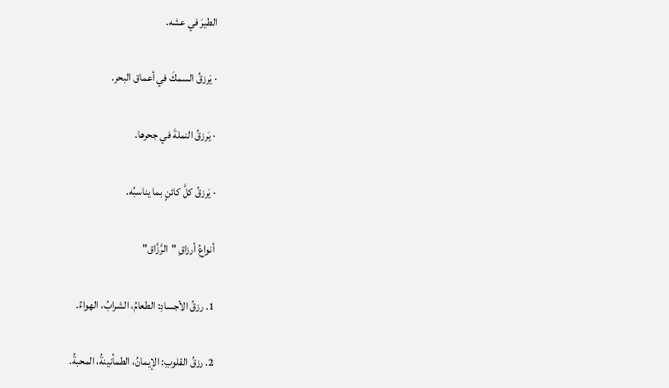الطيرَ في عشه.

· يَرزقُ السمكَ في أعماق البحر.

· يَرزقُ النملةَ في جحرها.

· يَرزقُ كلَّ كائنٍ بما يناسبُه.

أنواعُ أرزاقِ "الرَّزَّاق"

1. رزقُ الأجسادِ: الطعامُ، الشرابُ، الهواءُ.

2. رزقُ القلوبِ: الإيمانُ، الطمأنينةُ، المحبةُ.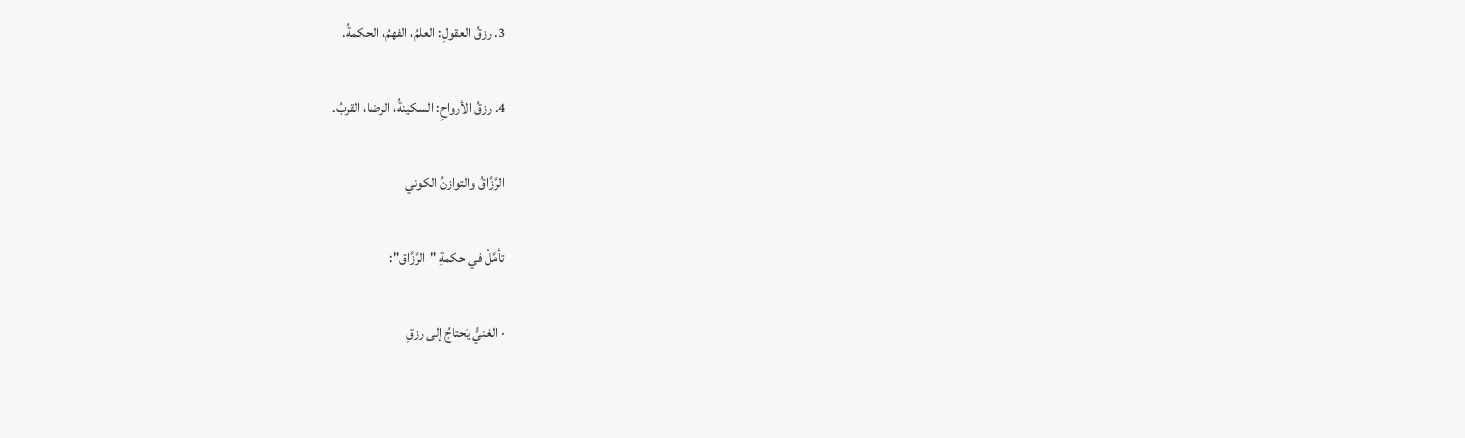3. رزقُ العقولِ: العلمُ، الفهمُ، الحكمةُ.

4. رزقُ الأرواحِ: السكينةُ، الرضا، القربُ.

الرَّزَّاقُ والتوازنُ الكوني

تأمَّلْ في حكمةِ "الرَّزَّاق":

· الغنيُّ يَحتاجُ إلى رزقِ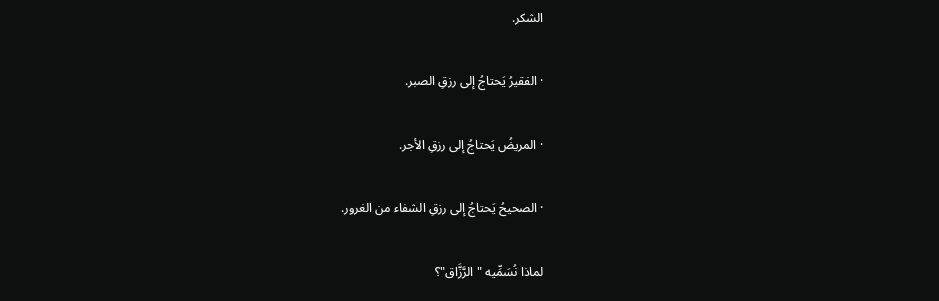الشكر.

· الفقيرُ يَحتاجُ إلى رزقِ الصبر.

· المريضُ يَحتاجُ إلى رزقِ الأجر.

· الصحيحُ يَحتاجُ إلى رزقِ الشفاء من الغرور.

لماذا نُسَمِّيه "الرَّزَّاق"؟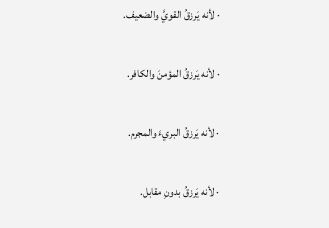· لأنه يَرزقُ القويَّ والضعيف.

· لأنه يَرزقُ المؤمنَ والكافر.

· لأنه يَرزقُ البريءَ والمجرم.

· لأنه يَرزقُ بدونِ مقابل.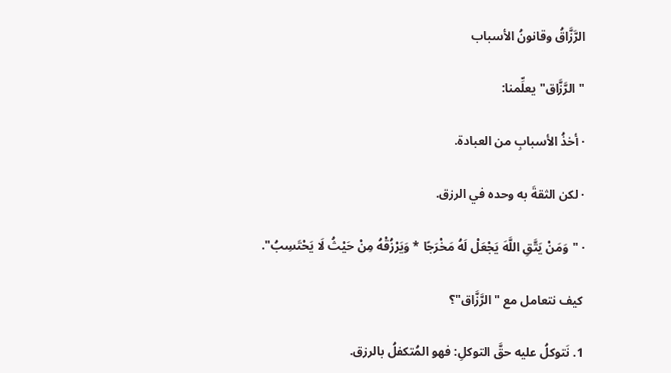الرَّزَّاقُ وقانونُ الأسباب

"الرَّزَّاق" يعلِّمنا:

· أخذُ الأسبابِ من العبادة.

· لكن الثقةَ به وحده في الرزق.

· "وَمَنْ يَتَّقِ اللَّهَ يَجْعَلْ لَهُ مَخْرَجًا * وَيَرْزُقْهُ مِنْ حَيْثُ لَا يَحْتَسِبُ".

كيف نتعامل مع "الرَّزَّاق"؟

1. نَتوكلُ عليه حقَّ التوكلِ: فهو المُتكفلُ بالرزق.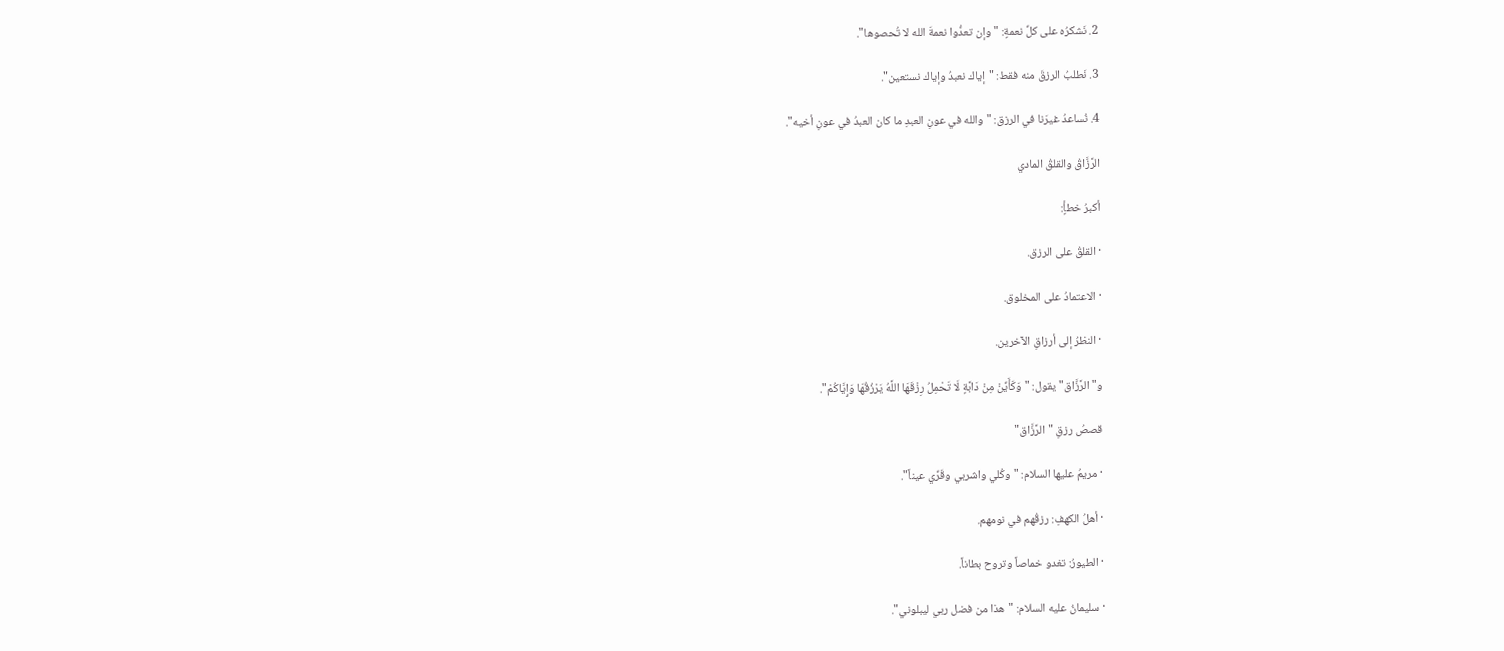2. نَشكرُه على كلِّ نعمةٍ: "وإن تعدُّوا نعمةَ الله لا تُحصوها".

3. نَطلبُ الرزقَ منه فقط: "إياك نعبدُ وإياك نستعين".

4. نُساعدُ غيرَنا في الرزق: "والله في عونِ العبدِ ما كان العبدُ في عونِ أخيه".

الرَّزَّاقُ والقلقُ المادي

أكبرُ خطأٍ:

· القلقُ على الرزق.

· الاعتمادُ على المخلوق.

· النظرُ إلى أرزاقِ الآخرين.

و"الرَّزَّاق" يقول: "وَكَأَيِّنْ مِنْ دَابَّةٍ لَا تَحْمِلُ رِزْقَهَا اللَّهُ يَرْزُقُهَا وَإِيَّاكُمْ".

قصصُ رزقِ "الرَّزَّاق"

· مريمُ عليها السلام: "وكُلي واشربي وقَرِّي عيناً".

· أهلُ الكهفِ: رزقُهم في نومهم.

· الطيورُ: تغدو خماصاً وتروح بطاناً.

· سليمانُ عليه السلام: "هذا من فضل ربي ليبلوني".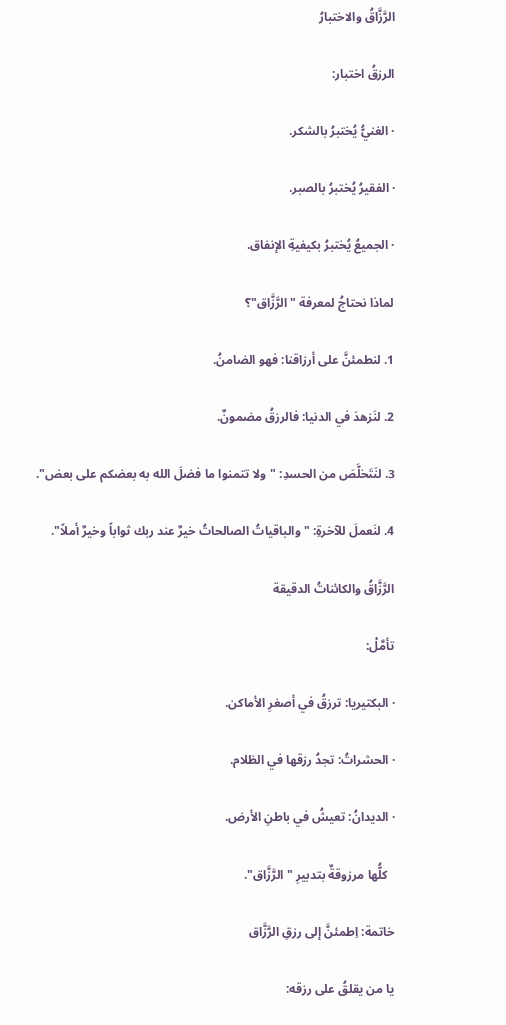الرَّزَّاقُ والاختبارُ

الرزقُ اختبار:

· الغنيُّ يُختبرُ بالشكر.

· الفقيرُ يُختبرُ بالصبر.

· الجميعُ يُختبرُ بكيفيةِ الإنفاق.

لماذا نحتاجُ لمعرفة "الرَّزَّاق"؟

1. لنطمئنَّ على أرزاقنا: فهو الضامنُ.

2. لنَزهدَ في الدنيا: فالرزقُ مضمونٌ.

3. لنَتَخلَّصَ من الحسدِ: "ولا تتمنوا ما فضلَ الله به بعضكم على بعض".

4. لنَعملَ للآخرةِ: "والباقياتُ الصالحاتُ خيرٌ عند ربك ثواباً وخيرٌ أملاً".

الرَّزَّاقُ والكائناتُ الدقيقة

تأمَّلْ:

· البكتيريا: ترزقُ في أصغرِ الأماكن.

· الحشراتُ: تجدُ رزقها في الظلام.

· الديدانُ: تعيشُ في باطنِ الأرض.

  كلُّها مرزوقةٌ بتدبيرِ "الرَّزَّاق".

خاتمة: اِطمئنَّ إلى رزقِ الرَّزَّاق

يا من يقلقُ على رزقه: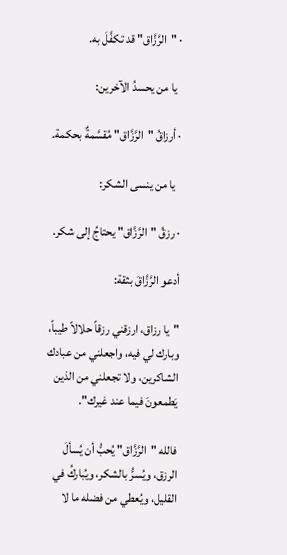· "الرَّزَّاق" قد تكفَّلَ به.

  يا من يحسدُ الآخرين:

· أرزاقُ "الرَّزَّاق" مُقسَّمةٌ بحكمة.

  يا من ينسى الشكر:

· رزقُ "الرَّزَّاق" يحتاجُ إلى شكر.

أدعو الرَّزَّاقَ بثقة:

"يا رزاق، ارزقني رزقاً حلالاً طيباً، وبارك لي فيه، واجعلني من عبادك الشاكرين، ولا تجعلني من الذين يَطمعونَ فيما عند غيرك".

فالله "الرَّزَّاق" يُحبُّ أن يُسألَ الرزق، ويُسرُّ بالشكر، ويُباركُ في القليل، ويُعطي من فضله ما لا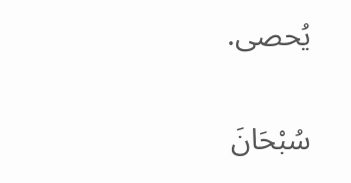يُحصى.

سُبْحَانَ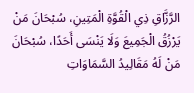الرَّزَّاقِ ذِي الْقُوَّةِ الْمَتِينِ، سُبْحَانَ مَنْ يَرْزُقُ الْجَمِيعَ وَلَا يَنْسَى أَحَدًا، سُبْحَانَ مَنْ لَهُ مَقَالِيدُ السَّمَاوَاتِ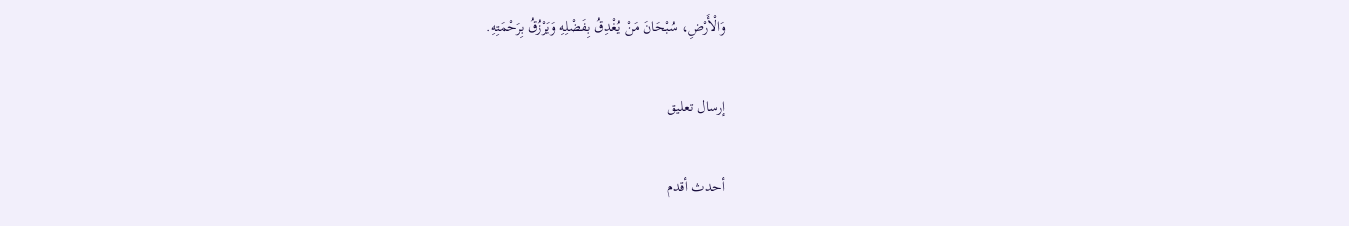وَالْأَرْضِ، سُبْحَانَ مَنْ يُغْدِقُ بِفَضْلِهِ وَيَرْزُقُ بِرَحْمَتِهِ.

إرسال تعليق

أحدث أقدم